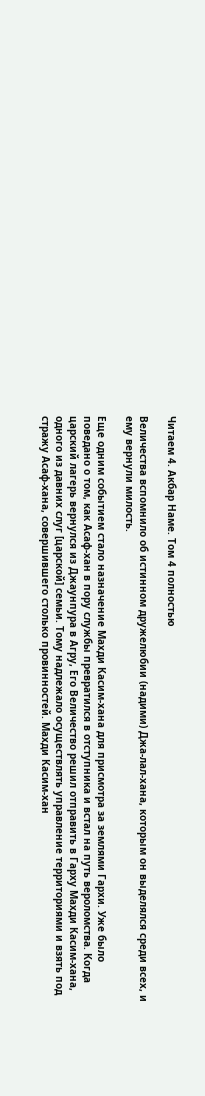Читаем 4. Акбар Наме. Том 4 полностью

Величества вспомнило об истинном дружелюбии (надими) Джа-лал-хана, которым он выделялся среди всех, и ему вернули милость.

Еще одним событием стало назначение Махди Касим-хана для присмотра за землями Гархи. Уже было поведано о том, как Асаф-хан в пору службы превратился в отступника и встал на путь вероломства. Когда царский лагерь вернулся из Джаунпура в Агру, Его Величество решил отправить в Гарху Махди Касим-хана, одного из давних слуг [царской] семьи. Тому надлежало осуществлять управление территориями и взять под стражу Асаф-хана, совершившего столько провинностей. Махди Касим-хан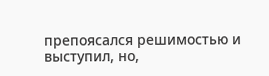препоясался решимостью и выступил, но,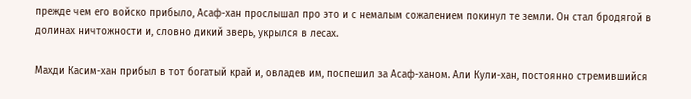прежде чем его войско прибыло, Асаф-хан прослышал про это и с немалым сожалением покинул те земли. Он стал бродягой в долинах ничтожности и, словно дикий зверь, укрылся в лесах.

Махди Касим-хан прибыл в тот богатый край и, овладев им, поспешил за Асаф-ханом. Али Кули-хан, постоянно стремившийся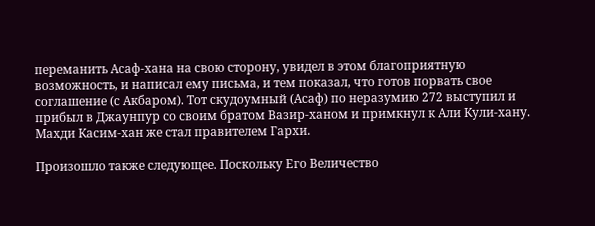переманить Асаф-хана на свою сторону, увидел в этом благоприятную возможность, и написал ему письма, и тем показал, что готов порвать свое соглашение (с Акбаром). Тот скудоумный (Асаф) по неразумию 272 выступил и прибыл в Джаунпур со своим братом Вазир-ханом и примкнул к Али Кули-хану. Махди Касим-хан же стал правителем Гархи.

Произошло также следующее. Поскольку Его Величество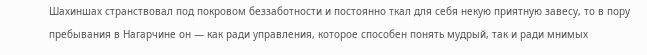Шахиншах странствовал под покровом беззаботности и постоянно ткал для себя некую приятную завесу, то в пору пребывания в Нагарчине он — как ради управления, которое способен понять мудрый, так и ради мнимых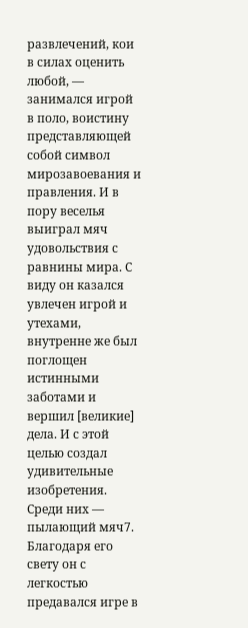развлечений, кои в силах оценить любой, — занимался игрой в поло, воистину представляющей собой символ мирозавоевания и правления. И в пору веселья выиграл мяч удовольствия с равнины мира. С виду он казался увлечен игрой и утехами, внутренне же был поглощен истинными заботами и вершил [великие] дела. И с этой целью создал удивительные изобретения. Среди них — пылающий мяч7. Благодаря его свету он с легкостью предавался игре в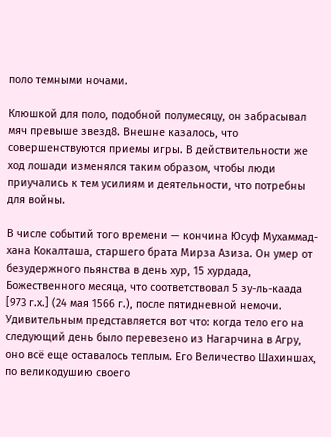поло темными ночами.

Клюшкой для поло, подобной полумесяцу, он забрасывал мяч превыше звезд8. Внешне казалось, что совершенствуются приемы игры. В действительности же ход лошади изменялся таким образом, чтобы люди приучались к тем усилиям и деятельности, что потребны для войны.

В числе событий того времени — кончина Юсуф Мухаммад-хана Кокалташа, старшего брата Мирза Азиза. Он умер от безудержного пьянства в день хур, 15 хурдада, Божественного месяца, что соответствовал 5 зу-ль-каада [973 г.х.] (24 мая 1566 г.), после пятидневной немочи. Удивительным представляется вот что: когда тело его на следующий день было перевезено из Нагарчина в Агру, оно всё еще оставалось теплым. Его Величество Шахиншах, по великодушию своего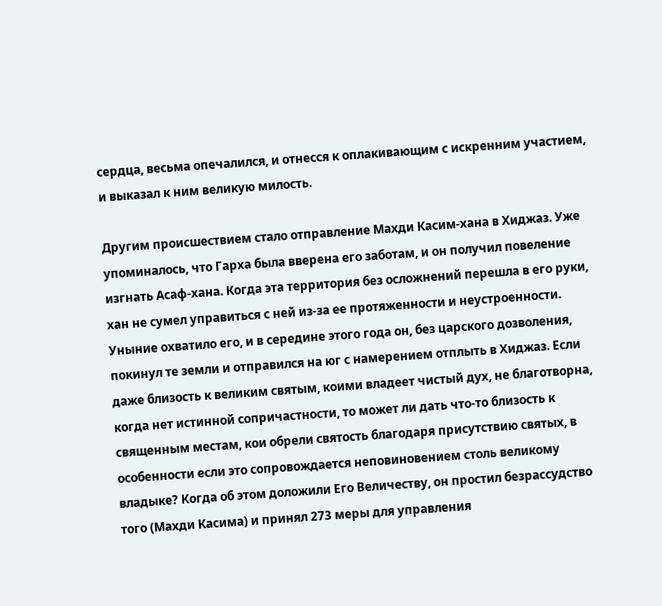сердца, весьма опечалился, и отнесся к оплакивающим с искренним участием, и выказал к ним великую милость.

Другим происшествием стало отправление Махди Касим-хана в Хиджаз. Уже упоминалось, что Гарха была вверена его заботам, и он получил повеление изгнать Асаф-хана. Когда эта территория без осложнений перешла в его руки, хан не сумел управиться с ней из-за ее протяженности и неустроенности. Уныние охватило его, и в середине этого года он, без царского дозволения, покинул те земли и отправился на юг с намерением отплыть в Хиджаз. Если даже близость к великим святым, коими владеет чистый дух, не благотворна, когда нет истинной сопричастности, то может ли дать что-то близость к священным местам, кои обрели святость благодаря присутствию святых, в особенности если это сопровождается неповиновением столь великому владыке? Когда об этом доложили Его Величеству, он простил безрассудство того (Махди Касима) и принял 273 меры для управления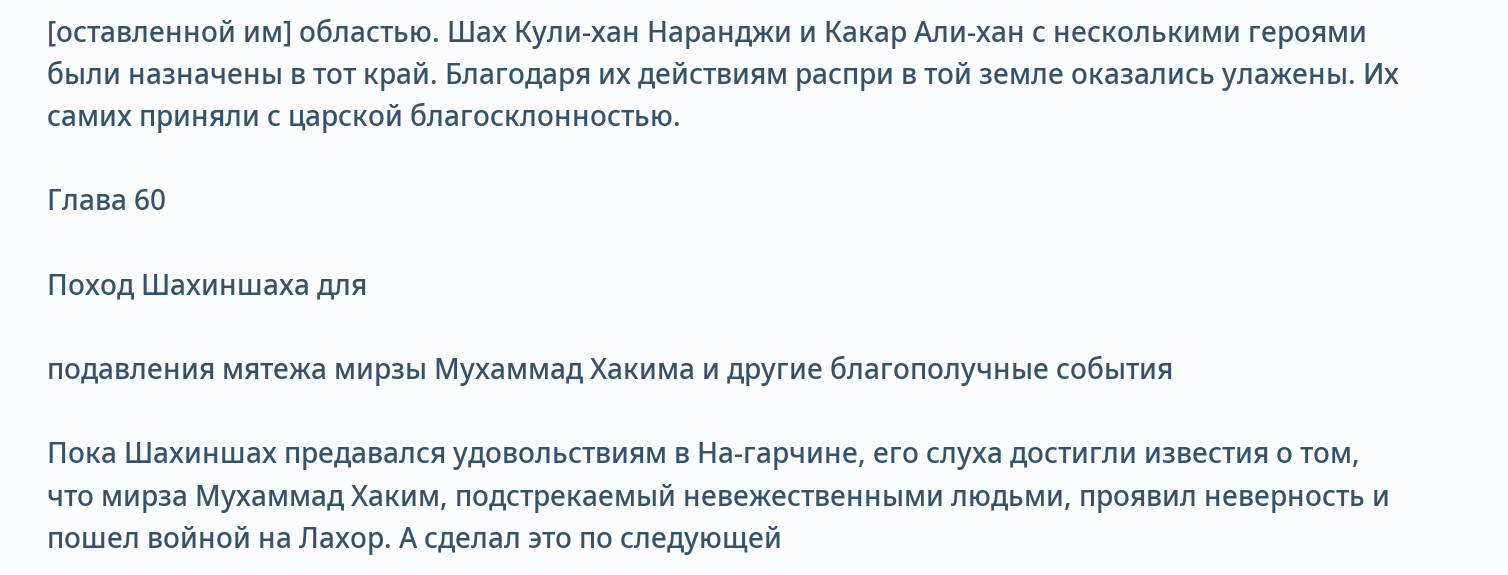[оставленной им] областью. Шах Кули-хан Наранджи и Какар Али-хан с несколькими героями были назначены в тот край. Благодаря их действиям распри в той земле оказались улажены. Их самих приняли с царской благосклонностью.

Глава 60

Поход Шахиншаха для

подавления мятежа мирзы Мухаммад Хакима и другие благополучные события

Пока Шахиншах предавался удовольствиям в На-гарчине, его слуха достигли известия о том, что мирза Мухаммад Хаким, подстрекаемый невежественными людьми, проявил неверность и пошел войной на Лахор. А сделал это по следующей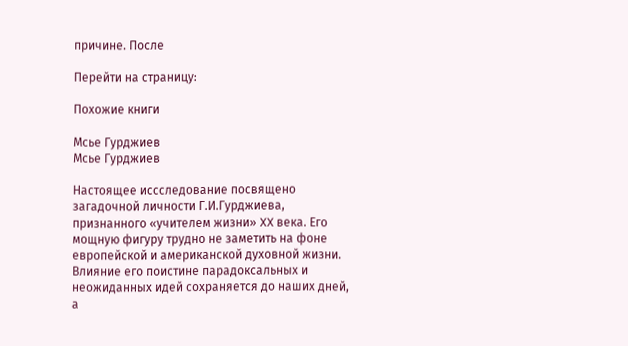причине. После

Перейти на страницу:

Похожие книги

Мсье Гурджиев
Мсье Гурджиев

Настоящее иссследование посвящено загадочной личности Г.И.Гурджиева, признанного «учителем жизни» XX века. Его мощную фигуру трудно не заметить на фоне европейской и американской духовной жизни. Влияние его поистине парадоксальных и неожиданных идей сохраняется до наших дней, а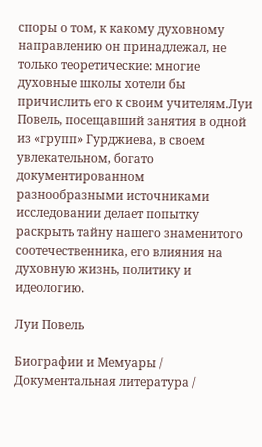споры о том, к какому духовному направлению он принадлежал, не только теоретические: многие духовные школы хотели бы причислить его к своим учителям.Луи Повель, посещавший занятия в одной из «групп» Гурджиева, в своем увлекательном, богато документированном разнообразными источниками исследовании делает попытку раскрыть тайну нашего знаменитого соотечественника, его влияния на духовную жизнь, политику и идеологию.

Луи Повель

Биографии и Мемуары / Документальная литература /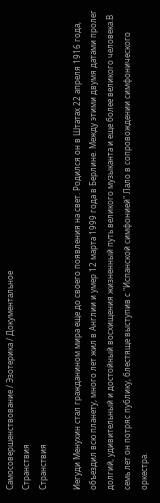Самосовершенствование / Эзотерика / Документальное
Странствия
Странствия

Иегуди Менухин стал гражданином мира еще до своего появления на свет. Родился он в Штатах 22 апреля 1916 года, объездил всю планету, много лет жил в Англии и умер 12 марта 1999 года в Берлине. Между этими двумя датами пролег долгий, удивительный и достойный восхищения жизненный путь великого музыканта и еще более великого человека.В семь лет он потряс публику, блестяще выступив с "Испанской симфонией" Лало в сопровождении симфонического оркестра.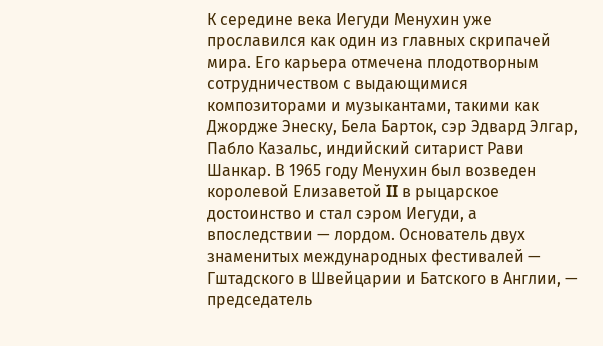К середине века Иегуди Менухин уже прославился как один из главных скрипачей мира. Его карьера отмечена плодотворным сотрудничеством с выдающимися композиторами и музыкантами, такими как Джордже Энеску, Бела Барток, сэр Эдвард Элгар, Пабло Казальс, индийский ситарист Рави Шанкар. В 1965 году Менухин был возведен королевой Елизаветой II в рыцарское достоинство и стал сэром Иегуди, а впоследствии — лордом. Основатель двух знаменитых международных фестивалей — Гштадского в Швейцарии и Батского в Англии, — председатель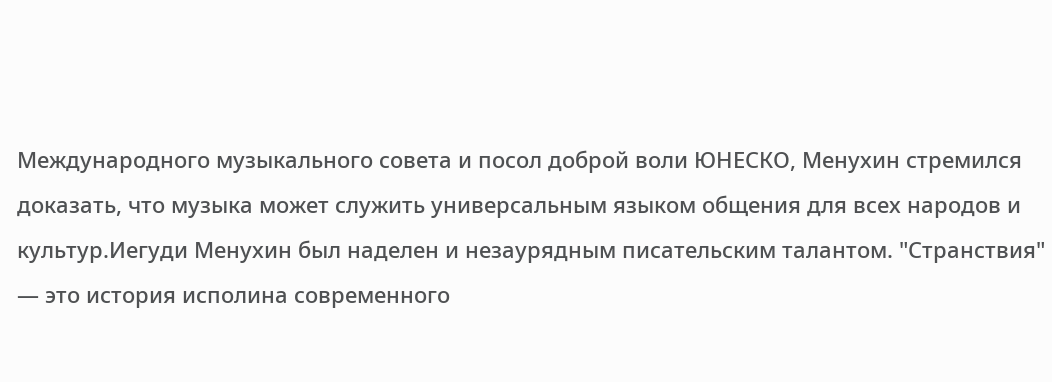Международного музыкального совета и посол доброй воли ЮНЕСКО, Менухин стремился доказать, что музыка может служить универсальным языком общения для всех народов и культур.Иегуди Менухин был наделен и незаурядным писательским талантом. "Странствия" — это история исполина современного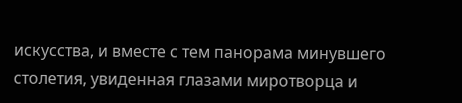искусства, и вместе с тем панорама минувшего столетия, увиденная глазами миротворца и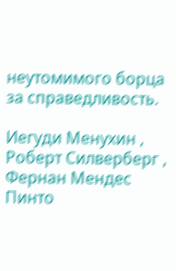неутомимого борца за справедливость.

Иегуди Менухин , Роберт Силверберг , Фернан Мендес Пинто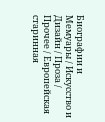Биографии и Мемуары / Искусство и Дизайн / Проза / Прочее / Европейская старинная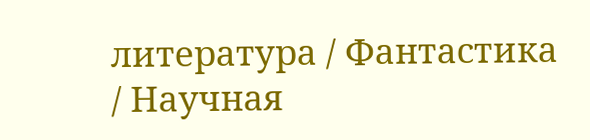литература / Фантастика / Научная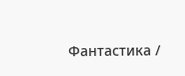Фантастика /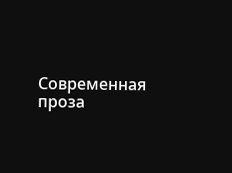Современная проза